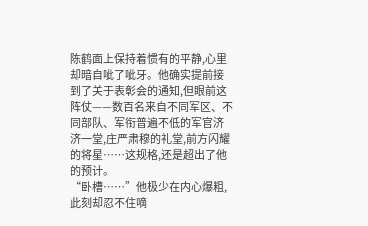陈鹤面上保持着惯有的平静,心里却暗自呲了呲牙。他确实提前接到了关于表彰会的通知,但眼前这阵仗——数百名来自不同军区、不同部队、军衔普遍不低的军官济济一堂,庄严肃穆的礼堂,前方闪耀的将星……这规格,还是超出了他的预计。
“卧槽……”他极少在内心爆粗,此刻却忍不住嘀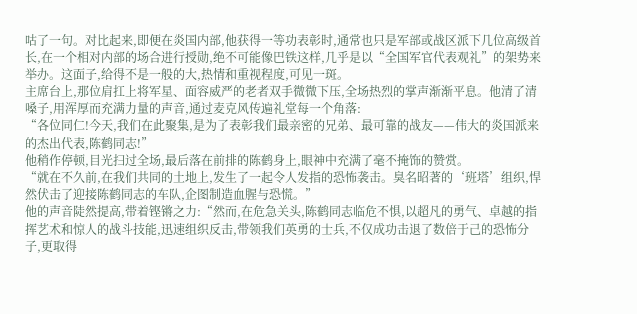咕了一句。对比起来,即便在炎国内部,他获得一等功表彰时,通常也只是军部或战区派下几位高级首长,在一个相对内部的场合进行授勋,绝不可能像巴铁这样,几乎是以“全国军官代表观礼”的架势来举办。这面子,给得不是一般的大,热情和重视程度,可见一斑。
主席台上,那位肩扛上将军星、面容威严的老者双手微微下压,全场热烈的掌声渐渐平息。他清了清嗓子,用浑厚而充满力量的声音,通过麦克风传遍礼堂每一个角落:
“各位同仁!今天,我们在此聚集,是为了表彰我们最亲密的兄弟、最可靠的战友——伟大的炎国派来的杰出代表,陈鹤同志!”
他稍作停顿,目光扫过全场,最后落在前排的陈鹤身上,眼神中充满了毫不掩饰的赞赏。
“就在不久前,在我们共同的土地上,发生了一起令人发指的恐怖袭击。臭名昭著的‘班塔’组织,悍然伏击了迎接陈鹤同志的车队,企图制造血腥与恐慌。”
他的声音陡然提高,带着铿锵之力:“然而,在危急关头,陈鹤同志临危不惧,以超凡的勇气、卓越的指挥艺术和惊人的战斗技能,迅速组织反击,带领我们英勇的士兵,不仅成功击退了数倍于己的恐怖分子,更取得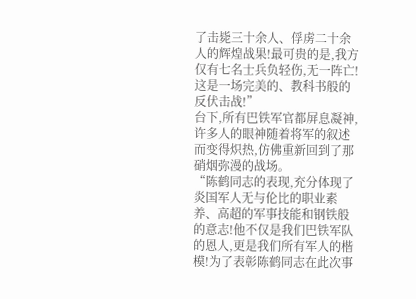了击毙三十余人、俘虏二十余人的辉煌战果!最可贵的是,我方仅有七名士兵负轻伤,无一阵亡!这是一场完美的、教科书般的反伏击战!”
台下,所有巴铁军官都屏息凝神,许多人的眼神随着将军的叙述而变得炽热,仿佛重新回到了那硝烟弥漫的战场。
“陈鹤同志的表现,充分体现了炎国军人无与伦比的职业素养、高超的军事技能和钢铁般的意志!他不仅是我们巴铁军队的恩人,更是我们所有军人的楷模!为了表彰陈鹤同志在此次事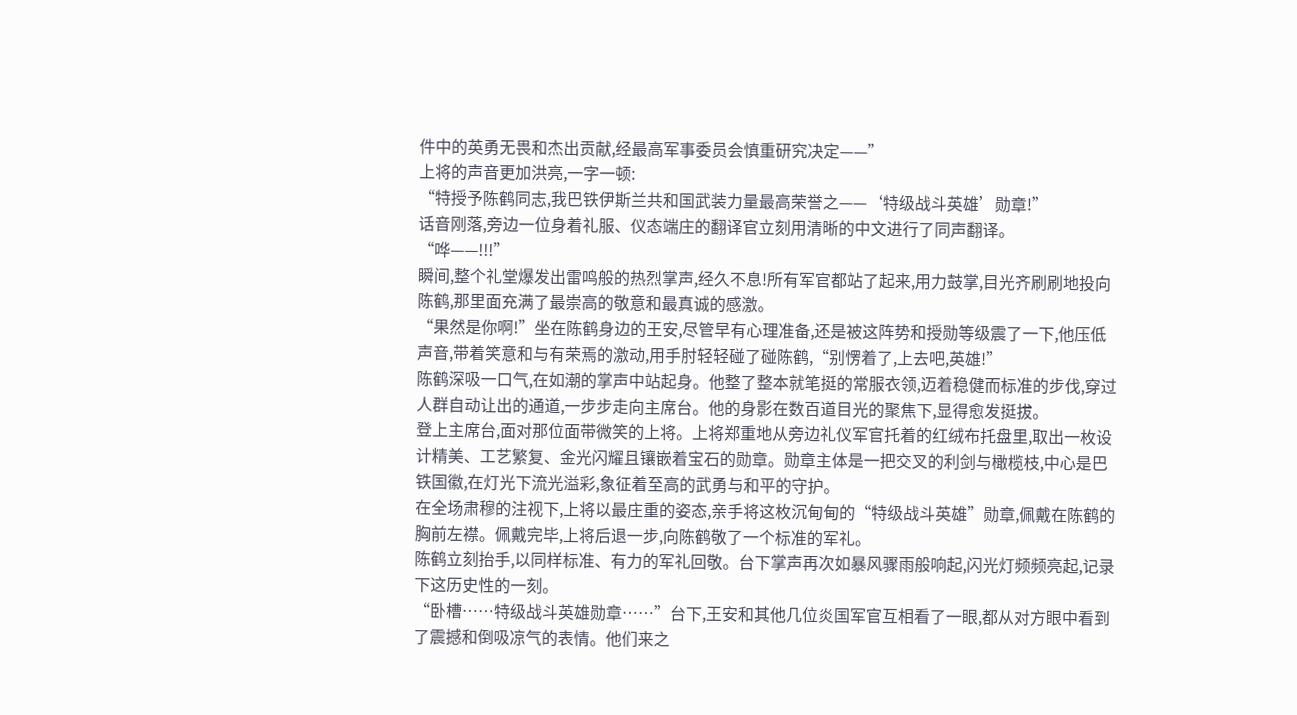件中的英勇无畏和杰出贡献,经最高军事委员会慎重研究决定——”
上将的声音更加洪亮,一字一顿:
“特授予陈鹤同志,我巴铁伊斯兰共和国武装力量最高荣誉之——‘特级战斗英雄’勋章!”
话音刚落,旁边一位身着礼服、仪态端庄的翻译官立刻用清晰的中文进行了同声翻译。
“哗——!!!”
瞬间,整个礼堂爆发出雷鸣般的热烈掌声,经久不息!所有军官都站了起来,用力鼓掌,目光齐刷刷地投向陈鹤,那里面充满了最崇高的敬意和最真诚的感激。
“果然是你啊!”坐在陈鹤身边的王安,尽管早有心理准备,还是被这阵势和授勋等级震了一下,他压低声音,带着笑意和与有荣焉的激动,用手肘轻轻碰了碰陈鹤,“别愣着了,上去吧,英雄!”
陈鹤深吸一口气,在如潮的掌声中站起身。他整了整本就笔挺的常服衣领,迈着稳健而标准的步伐,穿过人群自动让出的通道,一步步走向主席台。他的身影在数百道目光的聚焦下,显得愈发挺拔。
登上主席台,面对那位面带微笑的上将。上将郑重地从旁边礼仪军官托着的红绒布托盘里,取出一枚设计精美、工艺繁复、金光闪耀且镶嵌着宝石的勋章。勋章主体是一把交叉的利剑与橄榄枝,中心是巴铁国徽,在灯光下流光溢彩,象征着至高的武勇与和平的守护。
在全场肃穆的注视下,上将以最庄重的姿态,亲手将这枚沉甸甸的“特级战斗英雄”勋章,佩戴在陈鹤的胸前左襟。佩戴完毕,上将后退一步,向陈鹤敬了一个标准的军礼。
陈鹤立刻抬手,以同样标准、有力的军礼回敬。台下掌声再次如暴风骤雨般响起,闪光灯频频亮起,记录下这历史性的一刻。
“卧槽……特级战斗英雄勋章……”台下,王安和其他几位炎国军官互相看了一眼,都从对方眼中看到了震撼和倒吸凉气的表情。他们来之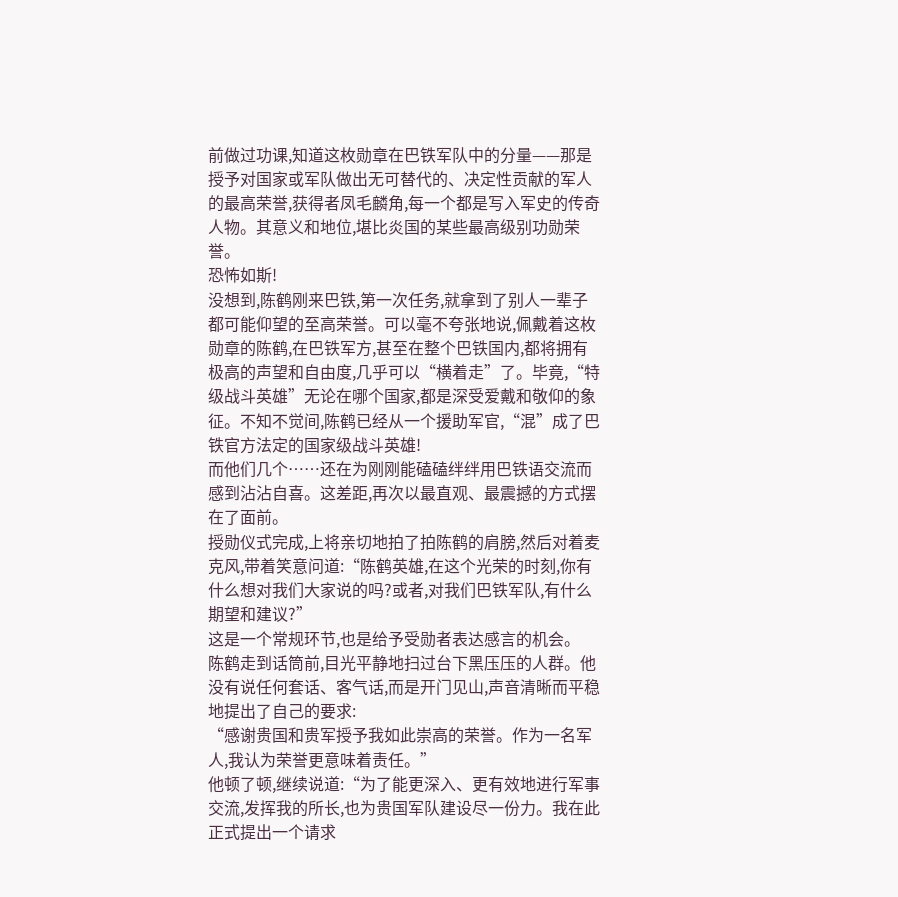前做过功课,知道这枚勋章在巴铁军队中的分量——那是授予对国家或军队做出无可替代的、决定性贡献的军人的最高荣誉,获得者凤毛麟角,每一个都是写入军史的传奇人物。其意义和地位,堪比炎国的某些最高级别功勋荣誉。
恐怖如斯!
没想到,陈鹤刚来巴铁,第一次任务,就拿到了别人一辈子都可能仰望的至高荣誉。可以毫不夸张地说,佩戴着这枚勋章的陈鹤,在巴铁军方,甚至在整个巴铁国内,都将拥有极高的声望和自由度,几乎可以“横着走”了。毕竟,“特级战斗英雄”无论在哪个国家,都是深受爱戴和敬仰的象征。不知不觉间,陈鹤已经从一个援助军官,“混”成了巴铁官方法定的国家级战斗英雄!
而他们几个……还在为刚刚能磕磕绊绊用巴铁语交流而感到沾沾自喜。这差距,再次以最直观、最震撼的方式摆在了面前。
授勋仪式完成,上将亲切地拍了拍陈鹤的肩膀,然后对着麦克风,带着笑意问道:“陈鹤英雄,在这个光荣的时刻,你有什么想对我们大家说的吗?或者,对我们巴铁军队,有什么期望和建议?”
这是一个常规环节,也是给予受勋者表达感言的机会。
陈鹤走到话筒前,目光平静地扫过台下黑压压的人群。他没有说任何套话、客气话,而是开门见山,声音清晰而平稳地提出了自己的要求:
“感谢贵国和贵军授予我如此崇高的荣誉。作为一名军人,我认为荣誉更意味着责任。”
他顿了顿,继续说道:“为了能更深入、更有效地进行军事交流,发挥我的所长,也为贵国军队建设尽一份力。我在此正式提出一个请求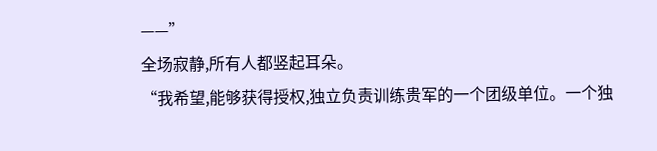——”
全场寂静,所有人都竖起耳朵。
“我希望,能够获得授权,独立负责训练贵军的一个团级单位。一个独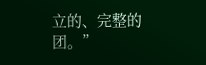立的、完整的团。”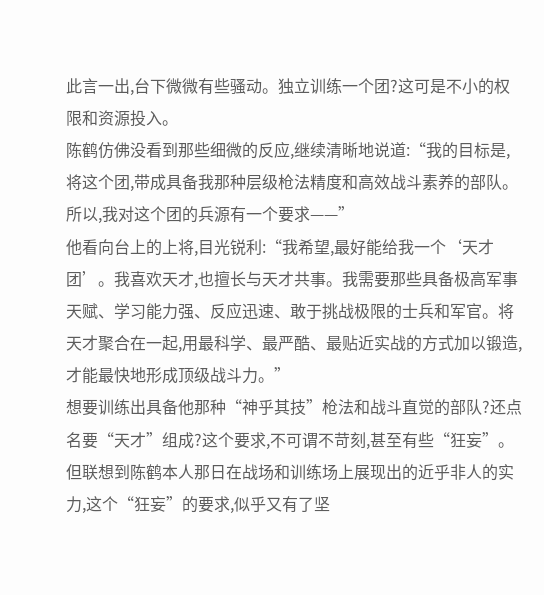此言一出,台下微微有些骚动。独立训练一个团?这可是不小的权限和资源投入。
陈鹤仿佛没看到那些细微的反应,继续清晰地说道:“我的目标是,将这个团,带成具备我那种层级枪法精度和高效战斗素养的部队。所以,我对这个团的兵源有一个要求——”
他看向台上的上将,目光锐利:“我希望,最好能给我一个‘天才团’。我喜欢天才,也擅长与天才共事。我需要那些具备极高军事天赋、学习能力强、反应迅速、敢于挑战极限的士兵和军官。将天才聚合在一起,用最科学、最严酷、最贴近实战的方式加以锻造,才能最快地形成顶级战斗力。”
想要训练出具备他那种“神乎其技”枪法和战斗直觉的部队?还点名要“天才”组成?这个要求,不可谓不苛刻,甚至有些“狂妄”。但联想到陈鹤本人那日在战场和训练场上展现出的近乎非人的实力,这个“狂妄”的要求,似乎又有了坚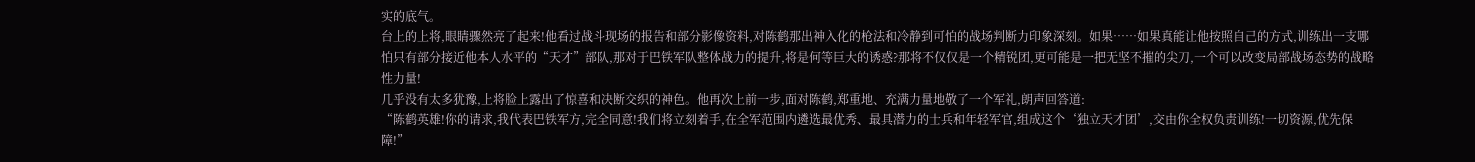实的底气。
台上的上将,眼睛骤然亮了起来!他看过战斗现场的报告和部分影像资料,对陈鹤那出神入化的枪法和冷静到可怕的战场判断力印象深刻。如果……如果真能让他按照自己的方式,训练出一支哪怕只有部分接近他本人水平的“天才”部队,那对于巴铁军队整体战力的提升,将是何等巨大的诱惑?那将不仅仅是一个精锐团,更可能是一把无坚不摧的尖刀,一个可以改变局部战场态势的战略性力量!
几乎没有太多犹豫,上将脸上露出了惊喜和决断交织的神色。他再次上前一步,面对陈鹤,郑重地、充满力量地敬了一个军礼,朗声回答道:
“陈鹤英雄!你的请求,我代表巴铁军方,完全同意!我们将立刻着手,在全军范围内遴选最优秀、最具潜力的士兵和年轻军官,组成这个‘独立天才团’,交由你全权负责训练!一切资源,优先保障!”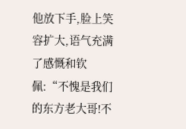他放下手,脸上笑容扩大,语气充满了感慨和钦佩:“不愧是我们的东方老大哥!不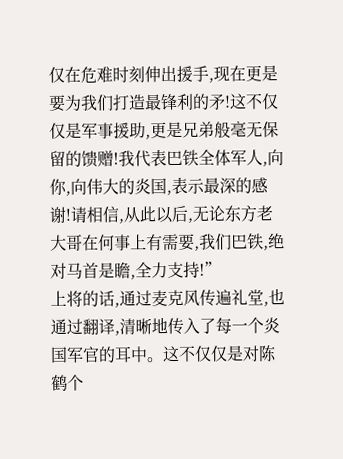仅在危难时刻伸出援手,现在更是要为我们打造最锋利的矛!这不仅仅是军事援助,更是兄弟般毫无保留的馈赠!我代表巴铁全体军人,向你,向伟大的炎国,表示最深的感谢!请相信,从此以后,无论东方老大哥在何事上有需要,我们巴铁,绝对马首是瞻,全力支持!”
上将的话,通过麦克风传遍礼堂,也通过翻译,清晰地传入了每一个炎国军官的耳中。这不仅仅是对陈鹤个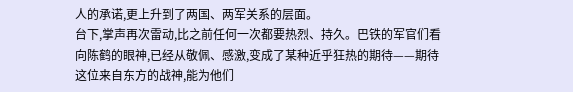人的承诺,更上升到了两国、两军关系的层面。
台下,掌声再次雷动,比之前任何一次都要热烈、持久。巴铁的军官们看向陈鹤的眼神,已经从敬佩、感激,变成了某种近乎狂热的期待——期待这位来自东方的战神,能为他们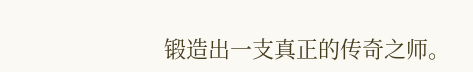锻造出一支真正的传奇之师。